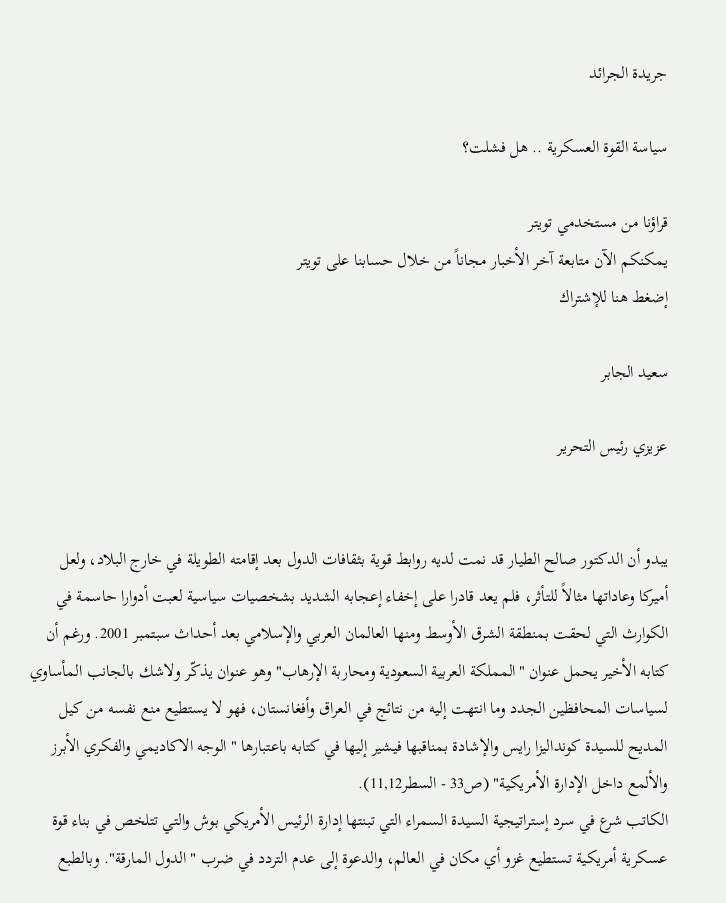جريدة الجرائد

سياسة القوة العسكرية .. هل فشلت؟

قراؤنا من مستخدمي تويتر
يمكنكم الآن متابعة آخر الأخبار مجاناً من خلال حسابنا على تويتر
إضغط هنا للإشتراك

سعيد الجابر

عزيزي رئيس التحرير


يبدو أن الدكتور صالح الطيار قد نمت لديه روابط قوية بثقافات الدول بعد إقامته الطويلة في خارج البلاد، ولعل أميركا وعاداتها مثالاً للتأثر، فلم يعد قادرا على إخفاء إعجابه الشديد بشخصيات سياسية لعبت أدوارا حاسمة في الكوارث التي لحقت بمنطقة الشرق الأوسط ومنها العالمان العربي والإسلامي بعد أحداث سبتمبر 2001. ورغم أن كتابه الأخير يحمل عنوان "المملكة العربية السعودية ومحاربة الإرهاب" وهو عنوان يذكّر ولاشك بالجانب المأساوي لسياسات المحافظين الجدد وما انتهت إليه من نتائج في العراق وأفغانستان، فهو لا يستطيع منع نفسه من كيل المديح للسيدة كونداليزا رايس والإشادة بمناقبها فيشير إليها في كتابه باعتبارها " الوجه الاكاديمي والفكري الأبرز والألمع داخل الإدارة الأمريكية" (ص33 - السطر11,12).
الكاتب شرع في سرد إستراتيجية السيدة السمراء التي تبنتها إدارة الرئيس الأمريكي بوش والتي تتلخص في بناء قوة عسكرية أمريكية تستطيع غزو أي مكان في العالم، والدعوة إلى عدم التردد في ضرب " الدول المارقة". وبالطبع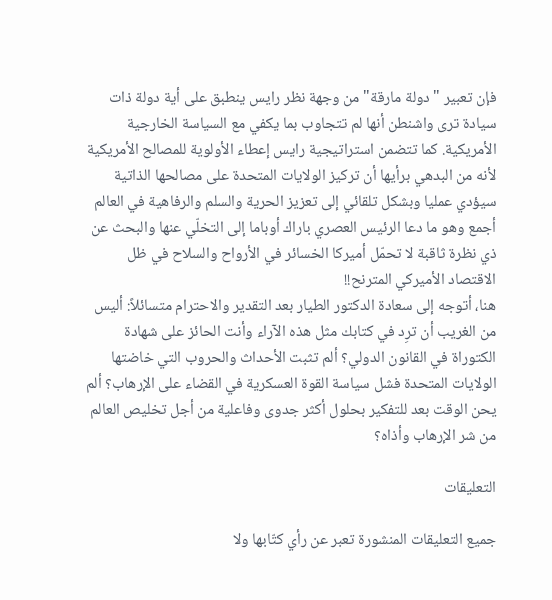فإن تعبير "دولة مارقة" من وجهة نظر رايس ينطبق على أية دولة ذات سيادة ترى واشنطن أنها لم تتجاوب بما يكفي مع السياسة الخارجية الأمريكية. كما تتضمن استراتيجية رايس إعطاء الأولوية للمصالح الأمريكية لأنه من البدهي برأيها أن تركيز الولايات المتحدة على مصالحها الذاتية سيؤدي عمليا وبشكل تلقائي إلى تعزيز الحرية والسلم والرفاهية في العالم أجمع وهو ما دعا الرئيس العصري باراك أوباما إلى التخلّي عنها والبحث عن ذي نظرة ثاقبة لا تحمّل أميركا الخسائر في الأرواح والسلاح في ظل الاقتصاد الأميركي المترنح!!
هنا، أتوجه إلى سعادة الدكتور الطيار بعد التقدير والاحترام متسائلاً: أليس من الغريب أن ترِد في كتابك مثل هذه الآراء وأنت الحائز على شهادة الكتوراة في القانون الدولي؟ ألم تثبت الأحداث والحروب التي خاضتها الولايات المتحدة فشل سياسة القوة العسكرية في القضاء على الإرهاب؟ ألم يحن الوقت بعد للتفكير بحلول أكثر جدوى وفاعلية من أجل تخليص العالم من شر الإرهاب وأذاه؟

التعليقات

جميع التعليقات المنشورة تعبر عن رأي كتّابها ولا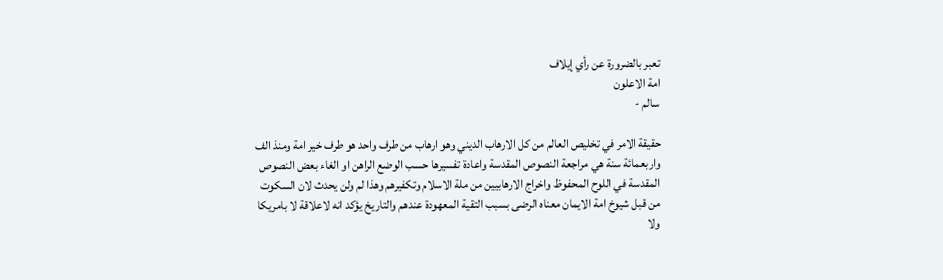تعبر بالضرورة عن رأي إيلاف
امة الاعلون
سالم -

حقيقة الامر في تخليص العالم من كل الارهاب الديني وهو ارهاب من طرف واحد هو طرف خير امة ومنذ الف واربعمائة سنة هي مراجعة النصوص المقدسة واعادة تفسيرها حسب الوضع الراهن او الغاء بعض النصوص المقدسة في اللوح المحفوظ واخراج الارهابيين من ملة الاسلام وتكفيرهم وهذا لم ولن يحدث لان السكوت من قبل شيوخ امة الايمان معناه الرضى بسبب التقية المعهودة عندهم والتاريخ يؤكد انه لاعلاقة لا بامريكا ولا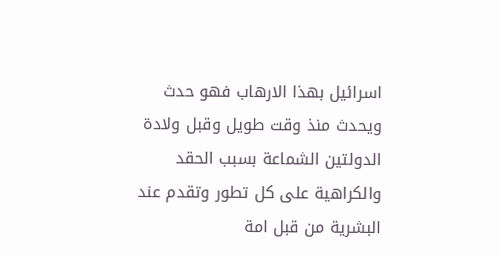اسرائيل بهذا الارهاب فهو حدث ويحدث منذ وقت طويل وقبل ولادة الدولتين الشماعة بسبب الحقد والكراهية على كل تطور وتقدم عند البشرية من قبل امة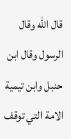قال الله وقال الرسول وقال ابن حنبل وابن تيمية الامة التي توقف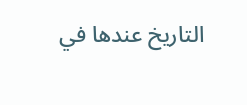التاريخ عندها في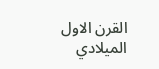القرن الاول الميلادي